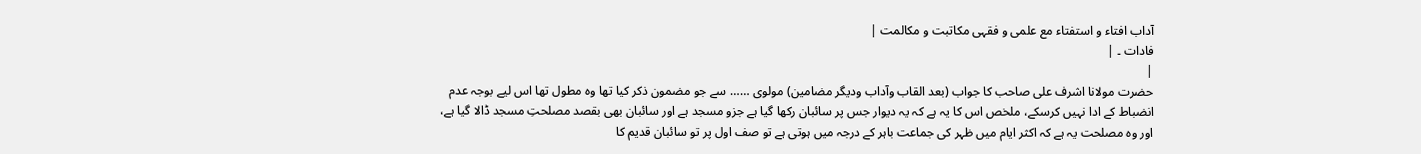آداب افتاء و استفتاء مع علمی و فقہی مکاتبت و مکالمت |
فادات ۔ |
|
حضرت مولانا اشرف علی صاحب کا جواب (بعد القاب وآداب ودیگر مضامین) مولوی …… سے جو مضمون ذکر کیا تھا وہ مطول تھا اس لیے بوجہ عدم انضباط کے ادا نہیں کرسکے، ملخص اس کا یہ ہے کہ یہ دیوار جس پر سائبان رکھا گیا ہے جزو مسجد ہے اور سائبان بھی بقصد مصلحتِ مسجد ڈالا گیا ہے، اور وہ مصلحت یہ ہے کہ اکثر ایام میں ظہر کی جماعت باہر کے درجہ میں ہوتی ہے تو صف اول پر تو سائبان قدیم کا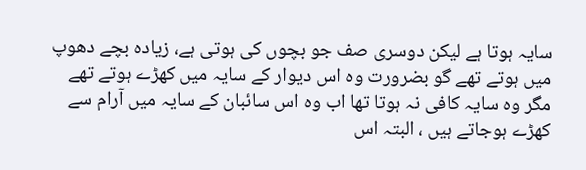سایہ ہوتا ہے لیکن دوسری صف جو بچوں کی ہوتی ہے، زیادہ بچے دھوپ میں ہوتے تھے گو بضرورت وہ اس دیوار کے سایہ میں کھڑے ہوتے تھے مگر وہ سایہ کافی نہ ہوتا تھا اب وہ اس سائبان کے سایہ میں آرام سے کھڑے ہوجاتے ہیں ، البتہ اس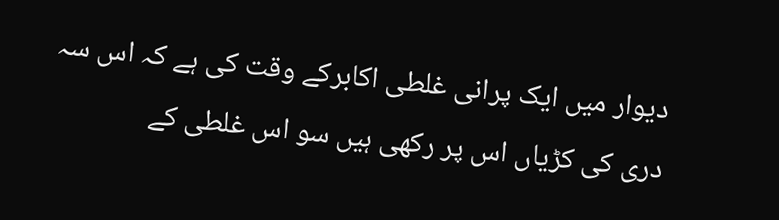دیوار میں ایک پرانی غلطی اکابرکے وقت کی ہے کہ اس سہ دری کی کڑیاں اس پر رکھی ہیں سو اس غلطی کے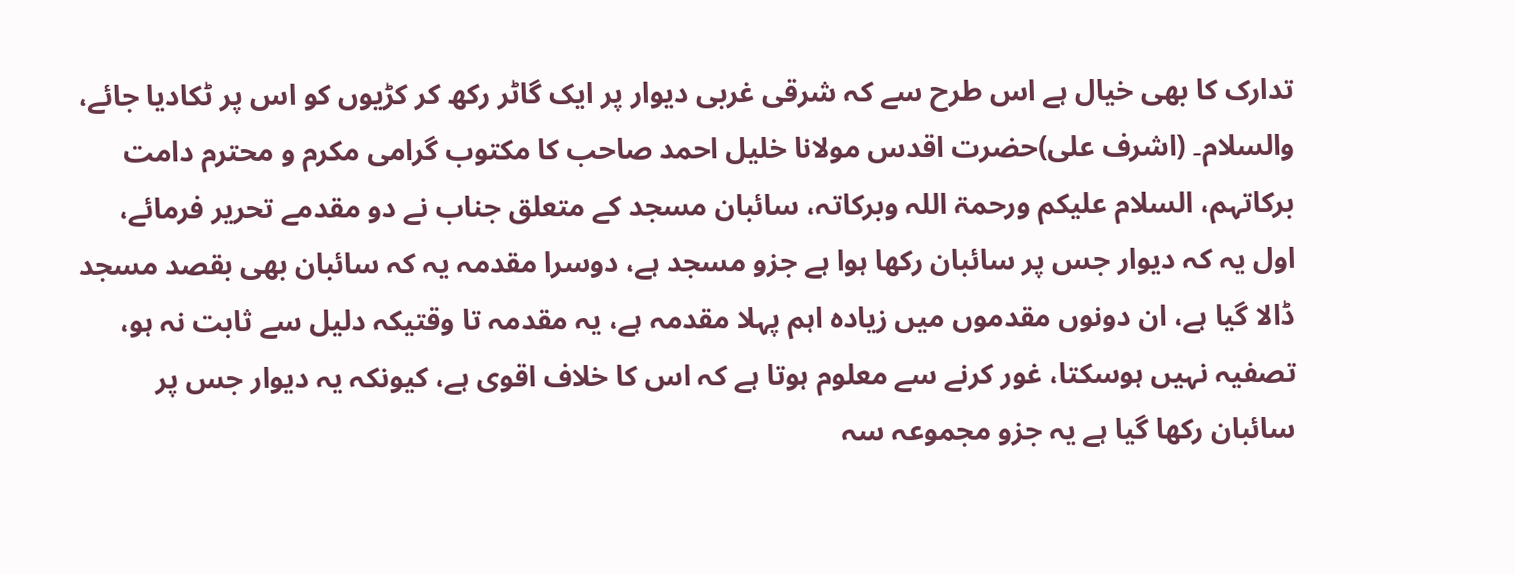تدارک کا بھی خیال ہے اس طرح سے کہ شرقی غربی دیوار پر ایک گاٹر رکھ کر کڑیوں کو اس پر ٹکادیا جائے، والسلام۔ (اشرف علی)حضرت اقدس مولانا خلیل احمد صاحب کا مکتوب گرامی مکرم و محترم دامت برکاتہم، السلام علیکم ورحمۃ اللہ وبرکاتہ، سائبان مسجد کے متعلق جناب نے دو مقدمے تحریر فرمائے، اول یہ کہ دیوار جس پر سائبان رکھا ہوا ہے جزو مسجد ہے، دوسرا مقدمہ یہ کہ سائبان بھی بقصد مسجد ڈالا گیا ہے، ان دونوں مقدموں میں زیادہ اہم پہلا مقدمہ ہے، یہ مقدمہ تا وقتیکہ دلیل سے ثابت نہ ہو، تصفیہ نہیں ہوسکتا، غور کرنے سے معلوم ہوتا ہے کہ اس کا خلاف اقوی ہے، کیونکہ یہ دیوار جس پر سائبان رکھا گیا ہے یہ جزو مجموعہ سہ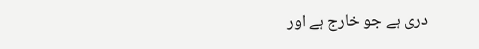دری ہے جو خارج ہے اور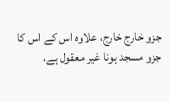جزو خارج خارج، علاوہ اس کے اس کا جزو مسجد ہونا غیر معقول ہے،